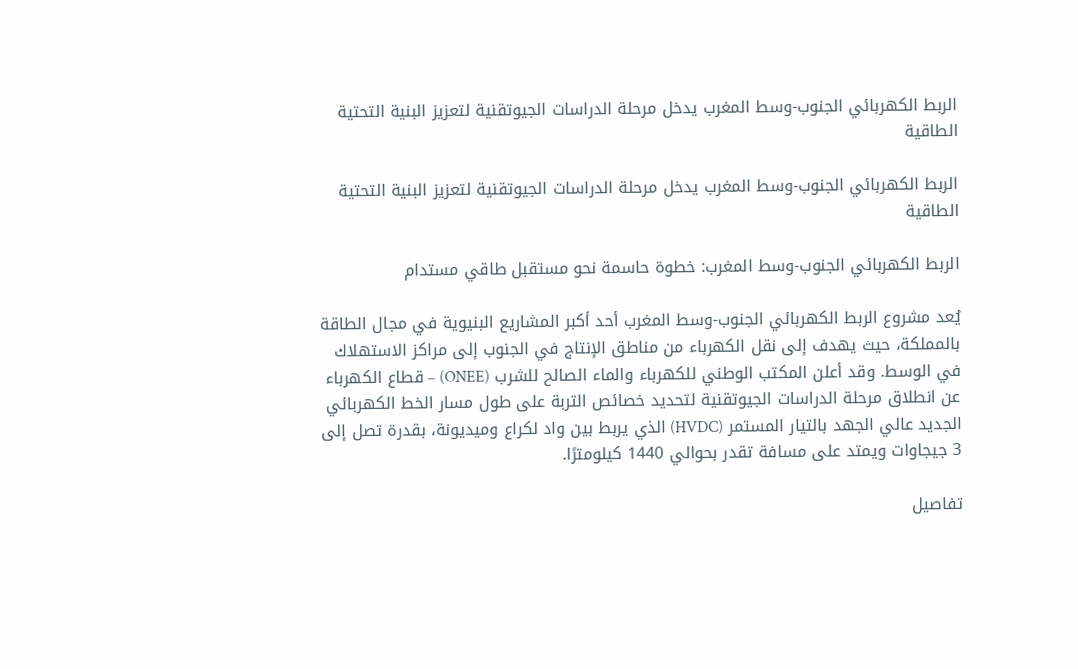الربط الكهربائي الجنوب-وسط المغرب يدخل مرحلة الدراسات الجيوتقنية لتعزيز البنية التحتية الطاقية

الربط الكهربائي الجنوب-وسط المغرب يدخل مرحلة الدراسات الجيوتقنية لتعزيز البنية التحتية الطاقية

الربط الكهربائي الجنوب-وسط المغرب: خطوة حاسمة نحو مستقبل طاقي مستدام

يُعد مشروع الربط الكهربائي الجنوب-وسط المغرب أحد أكبر المشاريع البنيوية في مجال الطاقة بالمملكة، حيث يهدف إلى نقل الكهرباء من مناطق الإنتاج في الجنوب إلى مراكز الاستهلاك في الوسط. وقد أعلن المكتب الوطني للكهرباء والماء الصالح للشرب (ONEE) – قطاع الكهرباء عن انطلاق مرحلة الدراسات الجيوتقنية لتحديد خصائص التربة على طول مسار الخط الكهربائي الجديد عالي الجهد بالتيار المستمر (HVDC) الذي يربط بين واد لكراع وميديونة، بقدرة تصل إلى 3 جيجاوات ويمتد على مسافة تقدر بحوالي 1440 كيلومترًا.

تفاصيل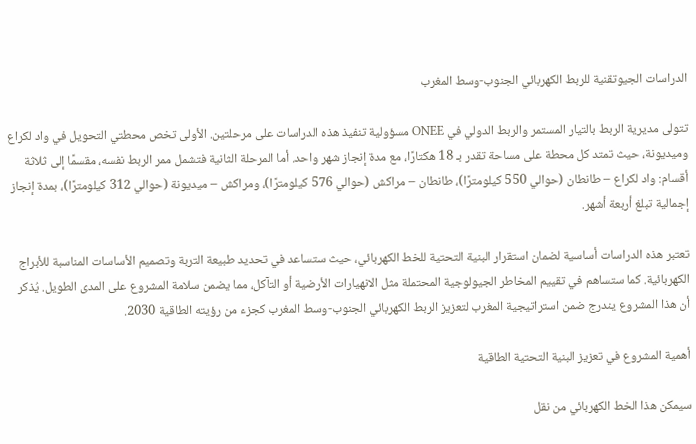الدراسات الجيوتقنية للربط الكهربائي الجنوب-وسط المغرب

تتولى مديرية الربط بالتيار المستمر والربط الدولي في ONEE مسؤولية تنفيذ هذه الدراسات على مرحلتين. الأولى تخص محطتي التحويل في واد لكراع وميديونة، حيث تمتد كل محطة على مساحة تقدر بـ 18 هكتارًا، مع مدة إنجاز شهر واحد. أما المرحلة الثانية فتشمل ممر الربط نفسه، مقسمًا إلى ثلاثة أقسام: واد لكراع – طانطان (حوالي 550 كيلومترًا)، طانطان – مراكش (حوالي 576 كيلومترًا)، ومراكش – ميديونة (حوالي 312 كيلومترًا)، بمدة إنجاز إجمالية تبلغ أربعة أشهر.

تعتبر هذه الدراسات أساسية لضمان استقرار البنية التحتية للخط الكهربائي، حيث ستساعد في تحديد طبيعة التربة وتصميم الأساسات المناسبة للأبراج الكهربائية. كما ستساهم في تقييم المخاطر الجيولوجية المحتملة مثل الانهيارات الأرضية أو التآكل، مما يضمن سلامة المشروع على المدى الطويل. يُذكر أن هذا المشروع يندرج ضمن استراتيجية المغرب لتعزيز الربط الكهربائي الجنوب-وسط المغرب كجزء من رؤيته الطاقية 2030.

أهمية المشروع في تعزيز البنية التحتية الطاقية

سيمكن هذا الخط الكهربائي من نقل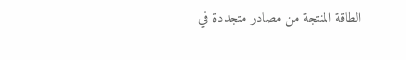الطاقة المنتجة من مصادر متجددة في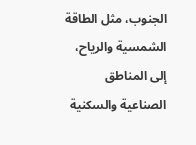الجنوب، مثل الطاقة الشمسية والرياح، إلى المناطق الصناعية والسكنية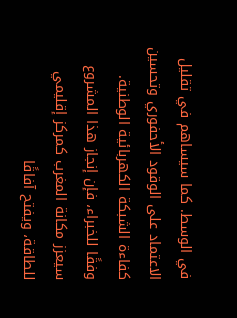في الوسط. كما سيساهم في تقليل الاعتماد على الوقود الأحفوري وتحسين كفاءة الشبكة الكهربائية الوطنية. وفقًا للخبراء، فإن إنجاز هذا المشروع سيعزز مكانة المغرب كمركز إقليمي للطاقة، ويفتح آفاقًا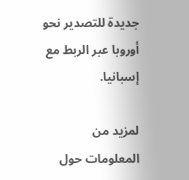جديدة للتصدير نحو أوروبا عبر الربط مع إسبانيا.

لمزيد من المعلومات حول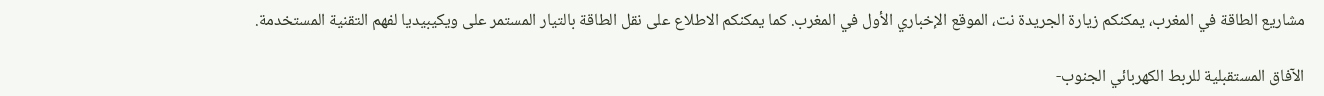مشاريع الطاقة في المغرب، يمكنكم زيارة الجريدة نت، الموقع الإخباري الأول في المغرب. كما يمكنكم الاطلاع على نقل الطاقة بالتيار المستمر على ويكيبيديا لفهم التقنية المستخدمة.

الآفاق المستقبلية للربط الكهربائي الجنوب-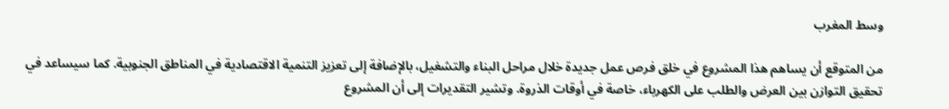وسط المغرب

من المتوقع أن يساهم هذا المشروع في خلق فرص عمل جديدة خلال مراحل البناء والتشغيل، بالإضافة إلى تعزيز التنمية الاقتصادية في المناطق الجنوبية. كما سيساعد في تحقيق التوازن بين العرض والطلب على الكهرباء، خاصة في أوقات الذروة. وتشير التقديرات إلى أن المشروع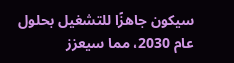سيكون جاهزًا للتشغيل بحلول عام 2030، مما سيعزز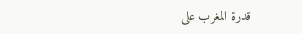قدرة المغرب على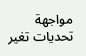مواجهة تحديات تغير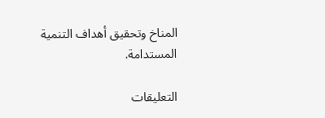المناخ وتحقيق أهداف التنمية المستدامة.

التعليقات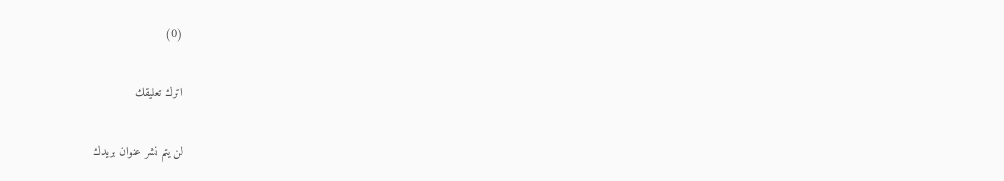(0)

اترك تعليقك

لن يتم نشر عنوان بريدك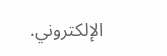الإلكتروني.